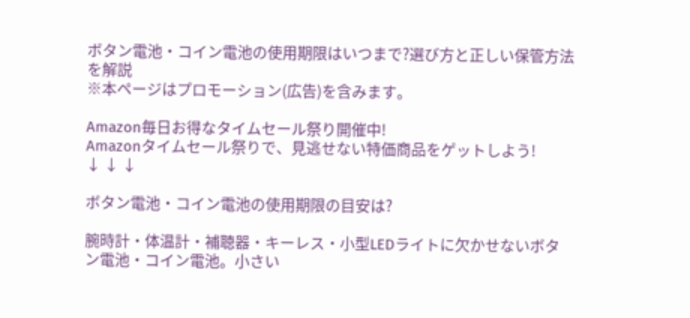ボタン電池・コイン電池の使用期限はいつまで?選び方と正しい保管方法を解説
※本ページはプロモーション(広告)を含みます。

Amazon毎日お得なタイムセール祭り開催中!
Amazonタイムセール祭りで、見逃せない特価商品をゲットしよう!
↓ ↓ ↓

ボタン電池・コイン電池の使用期限の目安は?

腕時計・体温計・補聴器・キーレス・小型LEDライトに欠かせないボタン電池・コイン電池。小さい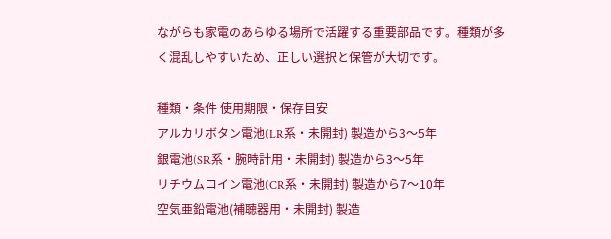ながらも家電のあらゆる場所で活躍する重要部品です。種類が多く混乱しやすいため、正しい選択と保管が大切です。

種類・条件 使用期限・保存目安
アルカリボタン電池(LR系・未開封) 製造から3〜5年
銀電池(SR系・腕時計用・未開封) 製造から3〜5年
リチウムコイン電池(CR系・未開封) 製造から7〜10年
空気亜鉛電池(補聴器用・未開封) 製造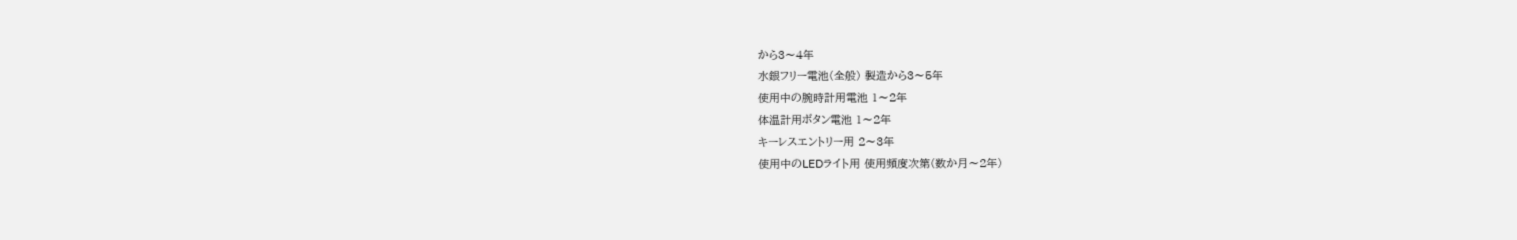から3〜4年
水銀フリー電池(全般) 製造から3〜5年
使用中の腕時計用電池 1〜2年
体温計用ボタン電池 1〜2年
キーレスエントリー用 2〜3年
使用中のLEDライト用 使用頻度次第(数か月〜2年)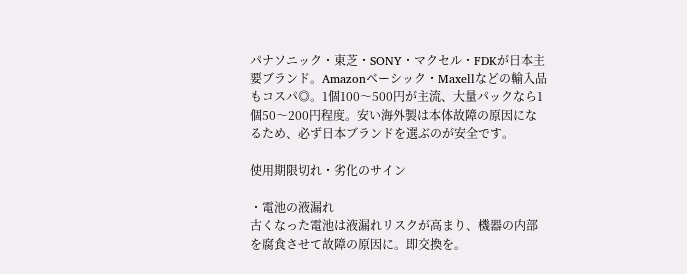パナソニック・東芝・SONY・マクセル・FDKが日本主要ブランド。Amazonベーシック・Maxellなどの輸入品もコスパ◎。1個100〜500円が主流、大量パックなら1個50〜200円程度。安い海外製は本体故障の原因になるため、必ず日本ブランドを選ぶのが安全です。

使用期限切れ・劣化のサイン

・電池の液漏れ
古くなった電池は液漏れリスクが高まり、機器の内部を腐食させて故障の原因に。即交換を。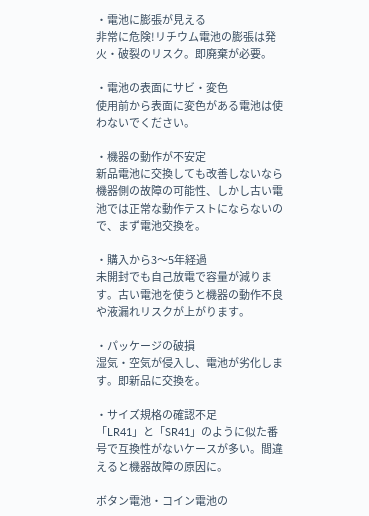・電池に膨張が見える
非常に危険!リチウム電池の膨張は発火・破裂のリスク。即廃棄が必要。

・電池の表面にサビ・変色
使用前から表面に変色がある電池は使わないでください。

・機器の動作が不安定
新品電池に交換しても改善しないなら機器側の故障の可能性、しかし古い電池では正常な動作テストにならないので、まず電池交換を。

・購入から3〜5年経過
未開封でも自己放電で容量が減ります。古い電池を使うと機器の動作不良や液漏れリスクが上がります。

・パッケージの破損
湿気・空気が侵入し、電池が劣化します。即新品に交換を。

・サイズ規格の確認不足
「LR41」と「SR41」のように似た番号で互換性がないケースが多い。間違えると機器故障の原因に。

ボタン電池・コイン電池の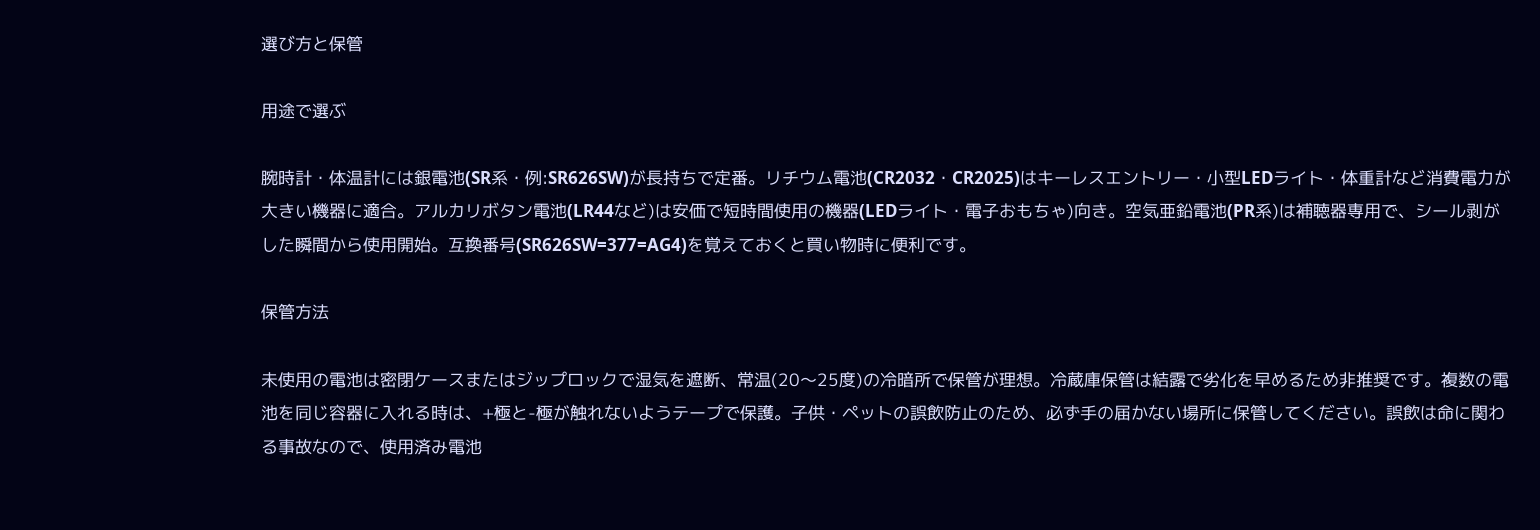選び方と保管

用途で選ぶ

腕時計・体温計には銀電池(SR系・例:SR626SW)が長持ちで定番。リチウム電池(CR2032・CR2025)はキーレスエントリー・小型LEDライト・体重計など消費電力が大きい機器に適合。アルカリボタン電池(LR44など)は安価で短時間使用の機器(LEDライト・電子おもちゃ)向き。空気亜鉛電池(PR系)は補聴器専用で、シール剥がした瞬間から使用開始。互換番号(SR626SW=377=AG4)を覚えておくと買い物時に便利です。

保管方法

未使用の電池は密閉ケースまたはジップロックで湿気を遮断、常温(20〜25度)の冷暗所で保管が理想。冷蔵庫保管は結露で劣化を早めるため非推奨です。複数の電池を同じ容器に入れる時は、+極と-極が触れないようテープで保護。子供・ペットの誤飲防止のため、必ず手の届かない場所に保管してください。誤飲は命に関わる事故なので、使用済み電池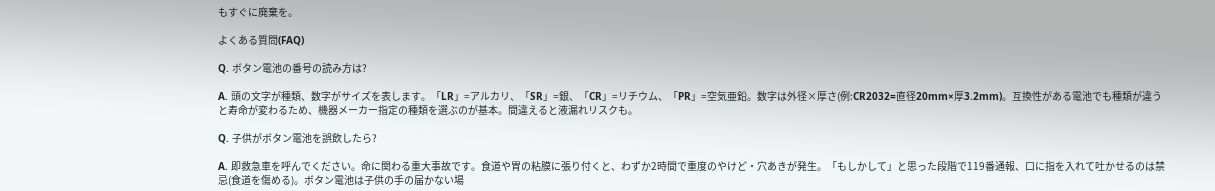もすぐに廃棄を。

よくある質問(FAQ)

Q. ボタン電池の番号の読み方は?

A. 頭の文字が種類、数字がサイズを表します。「LR」=アルカリ、「SR」=銀、「CR」=リチウム、「PR」=空気亜鉛。数字は外径×厚さ(例:CR2032=直径20mm×厚3.2mm)。互換性がある電池でも種類が違うと寿命が変わるため、機器メーカー指定の種類を選ぶのが基本。間違えると液漏れリスクも。

Q. 子供がボタン電池を誤飲したら?

A. 即救急車を呼んでください。命に関わる重大事故です。食道や胃の粘膜に張り付くと、わずか2時間で重度のやけど・穴あきが発生。「もしかして」と思った段階で119番通報、口に指を入れて吐かせるのは禁忌(食道を傷める)。ボタン電池は子供の手の届かない場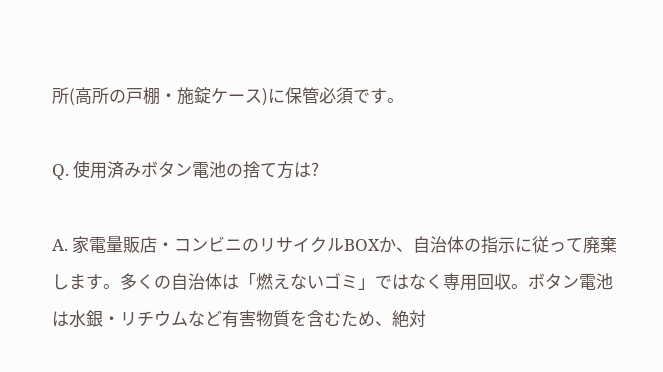所(高所の戸棚・施錠ケース)に保管必須です。

Q. 使用済みボタン電池の捨て方は?

A. 家電量販店・コンビニのリサイクルBOXか、自治体の指示に従って廃棄します。多くの自治体は「燃えないゴミ」ではなく専用回収。ボタン電池は水銀・リチウムなど有害物質を含むため、絶対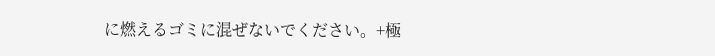に燃えるゴミに混ぜないでください。+極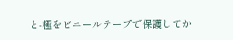と-極をビニールテープで保護してか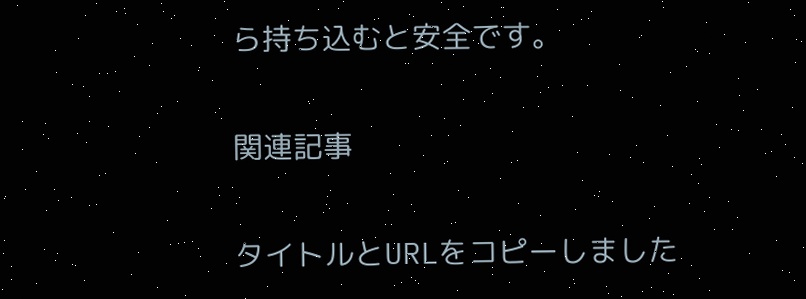ら持ち込むと安全です。

関連記事

タイトルとURLをコピーしました